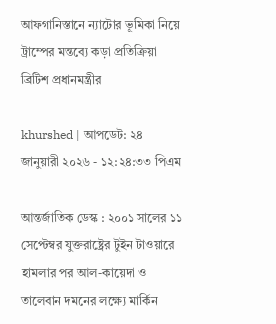আফগানিস্তানে ন্যাটোর ভূমিকা নিয়ে ট্রাম্পের মন্তব্যে কড়া প্রতিক্রিয়া ব্রিটিশ প্রধানমন্ত্রীর

khurshed | আপডেট: ২৪ জানুয়ারী ২০২৬ - ১২:২৪:৩৩ পিএম

আন্তর্জাতিক ডেস্ক : ২০০১ সালের ১১ সেপ্টেম্বর যুক্তরাষ্ট্রের টুইন টাওয়ারে হামলার পর আল-কায়েদা ও তালেবান দমনের লক্ষ্যে মার্কিন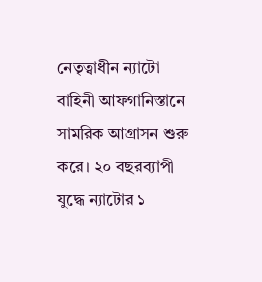নেতৃত্বাধীন ন্যাটো বাহিনী আফগানিস্তানে সামরিক আগ্রাসন শুরু করে। ২০ বছরব্যাপী যুদ্ধে ন্যাটোর ১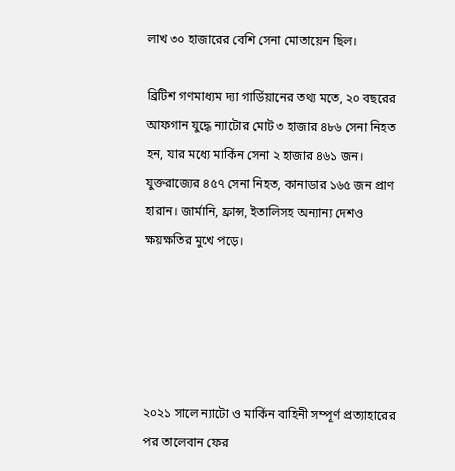লাখ ৩০ হাজারের বেশি সেনা মোতায়েন ছিল।

ব্রিটিশ গণমাধ্যম দ্যা গার্ডিয়ানের তথ্য মতে, ২০ বছরের আফগান যুদ্ধে ন্যাটোর মোট ৩ হাজার ৪৮৬ সেনা নিহত হন, যার মধ্যে মার্কিন সেনা ২ হাজার ৪৬১ জন। যুক্তরাজ্যের ৪৫৭ সেনা নিহত, কানাডার ১৬৫ জন প্রাণ হারান। জার্মানি, ফ্রান্স, ইতালিসহ অন্যান্য দেশও ক্ষয়ক্ষতির মুখে পড়ে।





২০২১ সালে ন্যাটো ও মার্কিন বাহিনী সম্পূর্ণ প্রত্যাহারের পর তালেবান ফের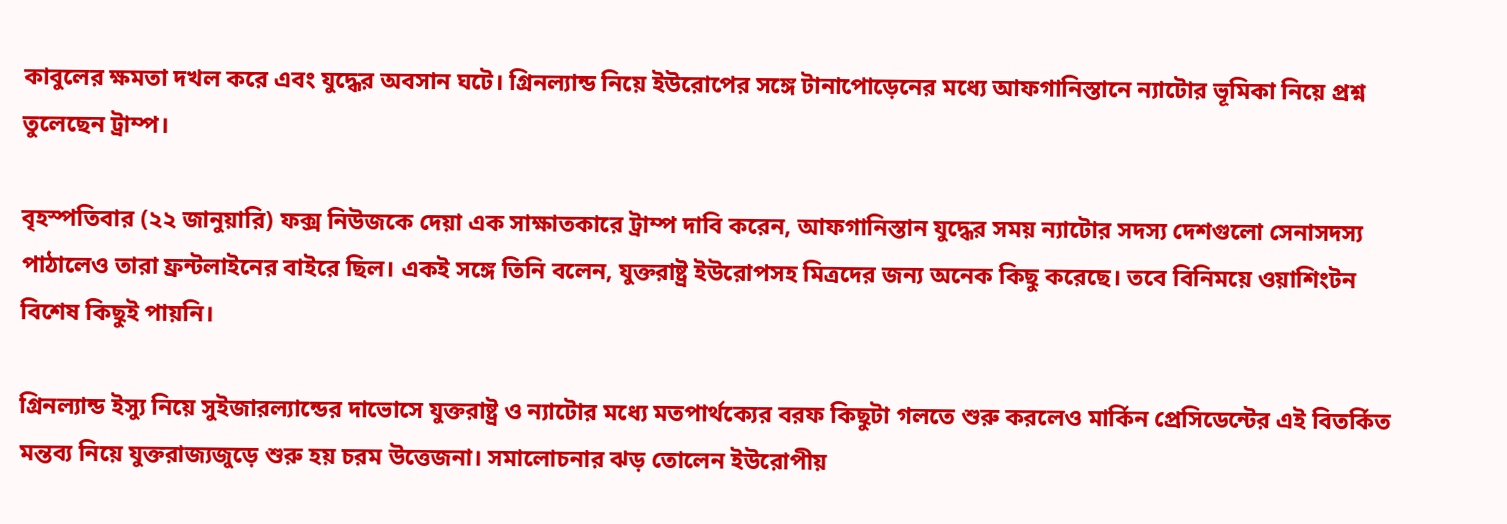কাবুলের ক্ষমতা দখল করে এবং যুদ্ধের অবসান ঘটে। গ্রিনল্যান্ড নিয়ে ইউরোপের সঙ্গে টানাপোড়েনের মধ্যে আফগানিস্তানে ন্যাটোর ভূমিকা নিয়ে প্রশ্ন তুলেছেন ট্রাম্প।

বৃহস্পতিবার (২২ জানুয়ারি) ফক্স নিউজকে দেয়া এক সাক্ষাতকারে ট্রাম্প দাবি করেন, আফগানিস্তান যুদ্ধের সময় ন্যাটোর সদস্য দেশগুলো সেনাসদস্য পাঠালেও তারা ফ্রন্টলাইনের বাইরে ছিল। একই সঙ্গে তিনি বলেন, যুক্তরাষ্ট্র ইউরোপসহ মিত্রদের জন্য অনেক কিছু করেছে। তবে বিনিময়ে ওয়াশিংটন বিশেষ কিছুই পায়নি।

গ্রিনল্যান্ড ইস্যু নিয়ে সুইজারল্যান্ডের দাভোসে যুক্তরাষ্ট্র ও ন্যাটোর মধ্যে মতপার্থক্যের বরফ কিছুটা গলতে শুরু করলেও মার্কিন প্রেসিডেন্টের এই বিতর্কিত মন্তব্য নিয়ে যুক্তরাজ্যজুড়ে শুরু হয় চরম উত্তেজনা। সমালোচনার ঝড় তোলেন ইউরোপীয়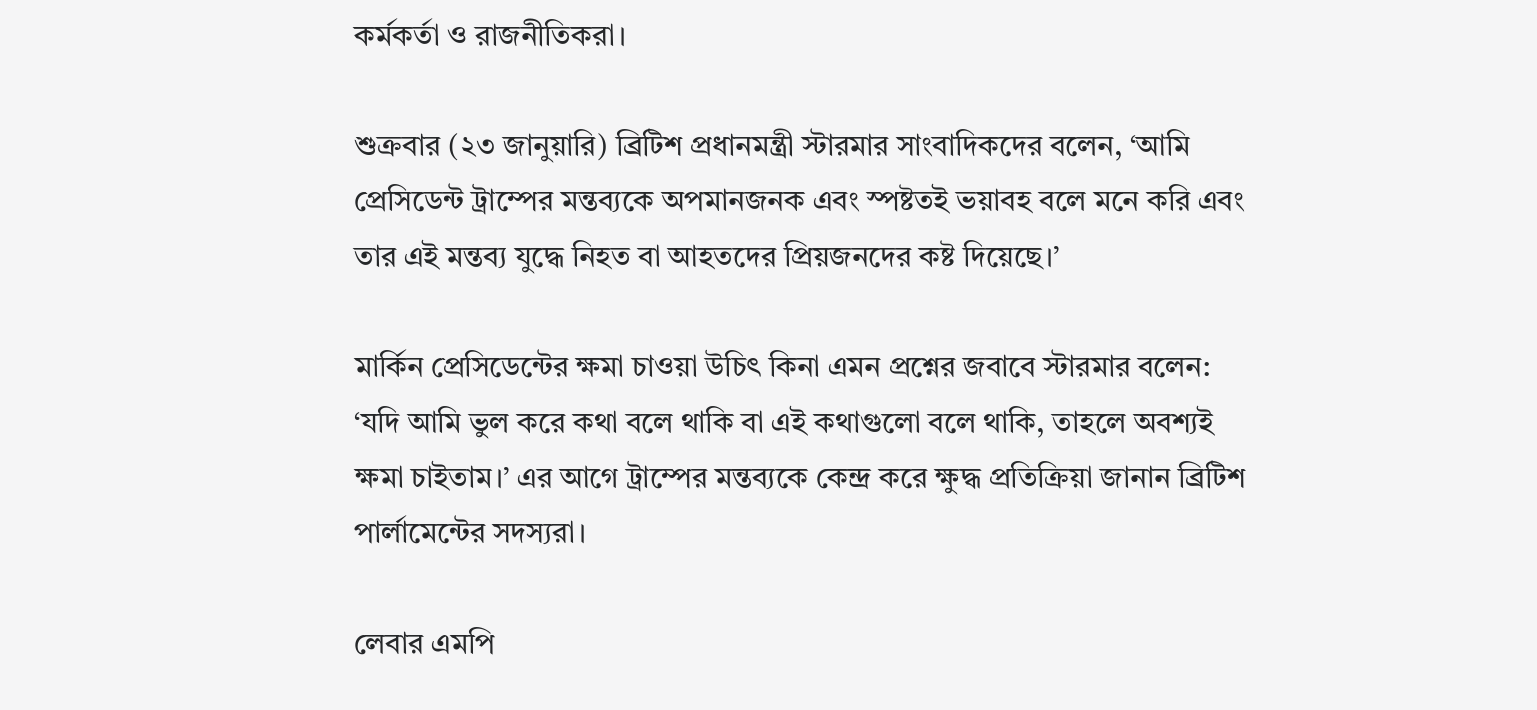কর্মকর্তা ও রাজনীতিকরা।

শুক্রবার (২৩ জানুয়ারি) ব্রিটিশ প্রধানমন্ত্রী স্টারমার সাংবাদিকদের বলেন, ‘আমি প্রেসিডেন্ট ট্রাম্পের মন্তব্যকে অপমানজনক এবং স্পষ্টতই ভয়াবহ বলে মনে করি এবং তার এই মন্তব্য যুদ্ধে নিহত বা আহতদের প্রিয়জনদের কষ্ট দিয়েছে।’

মার্কিন প্রেসিডেন্টের ক্ষমা চাওয়া উচিৎ কিনা এমন প্রশ্নের জবাবে স্টারমার বলেন: ‘যদি আমি ভুল করে কথা বলে থাকি বা এই কথাগুলো বলে থাকি, তাহলে অবশ্যই ক্ষমা চাইতাম।’ এর আগে ট্রাম্পের মন্তব্যকে কেন্দ্র করে ক্ষুদ্ধ প্রতিক্রিয়া জানান ব্রিটিশ পার্লামেন্টের সদস্যরা।

লেবার এমপি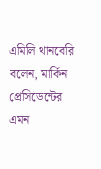এমিলি থানবেরি বলেন, মার্কিন প্রেসিডেন্টের এমন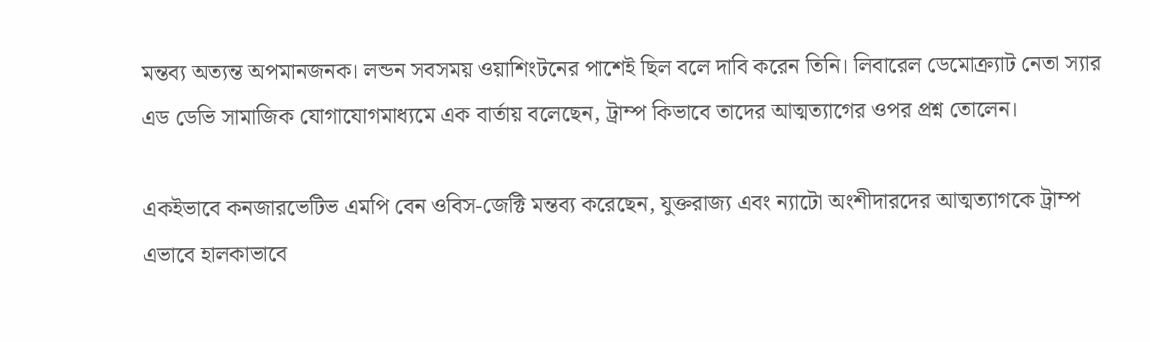মন্তব্য অত্যন্ত অপমানজনক। লন্ডন সবসময় ওয়াশিংটনের পাশেই ছিল বলে দাবি করেন তিনি। লিবারেল ডেমোক্র্যাট নেতা স্যার এড ডেভি সামাজিক যোগাযোগমাধ্যমে এক বার্তায় বলেছেন, ট্রাম্প কিভাবে তাদের আত্মত্যাগের ওপর প্রশ্ন তোলেন।

একইভাবে কনজারভেটিভ এমপি বেন ওবিস-জেক্টি মন্তব্য করেছেন, যুক্তরাজ্য এবং ন্যাটো অংশীদারদের আত্মত্যাগকে ট্রাম্প এভাবে হালকাভাবে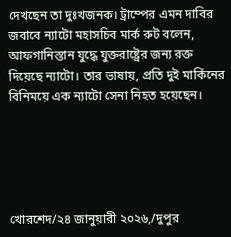দেখছেন তা দুঃখজনক। ট্রাম্পের এমন দাবির জবাবে ন্যাটো মহাসচিব মার্ক রুট বলেন, আফগানিস্তান যুদ্ধে যুক্তরাষ্ট্রের জন্য রক্ত দিয়েছে ন্যাটো। তার ভাষায়, প্রতি দুই মার্কিনের বিনিময়ে এক ন্যাটো সেনা নিহত হয়েছেন।





খোরশেদ/২৪ জানুয়ারী ২০২৬,/দুপুর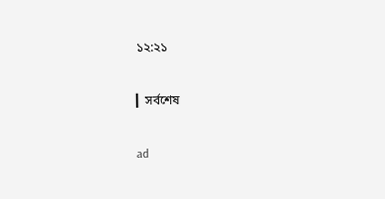১২:২১

▎সর্বশেষ

ad